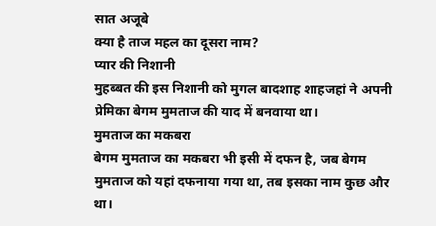सात अजूबे
क्या है ताज महल का दूसरा नाम?
प्यार की निशानी
मुहब्बत की इस निशानी को मुगल बादशाह शाहजहां ने अपनी प्रेमिका बेगम मुमताज की याद में बनवाया था।
मुमताज का मकबरा
बेगम मुमताज का मकबरा भी इसी में दफन है, जब बेगम मुमताज को यहां दफनाया गया था, तब इसका नाम कुछ और था।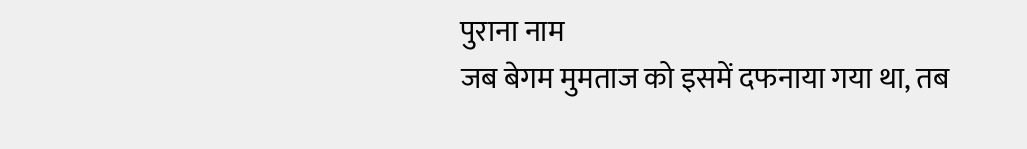पुराना नाम
जब बेगम मुमताज को इसमें दफनाया गया था, तब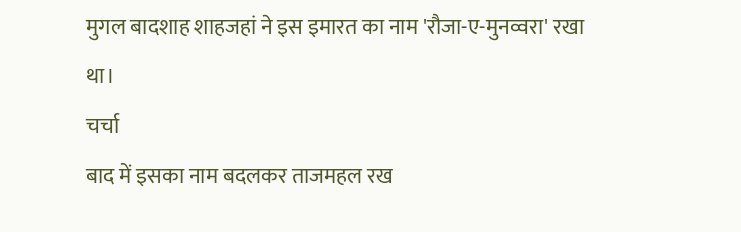मुगल बादशाह शाहजहां ने इस इमारत का नाम 'रौजा-ए-मुनव्वरा' रखा था।
चर्चा
बाद में इसका नाम बदलकर ताजमहल रख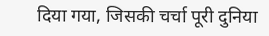दिया गया, जिसकी चर्चा पूरी दुनिया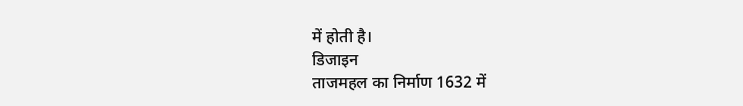में होती है।
डिजाइन
ताजमहल का निर्माण 1632 में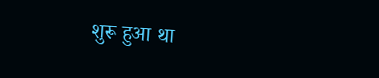शुरू हुआ था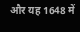और यह 1648 में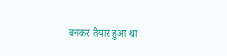बनकर तैयार हुआ था